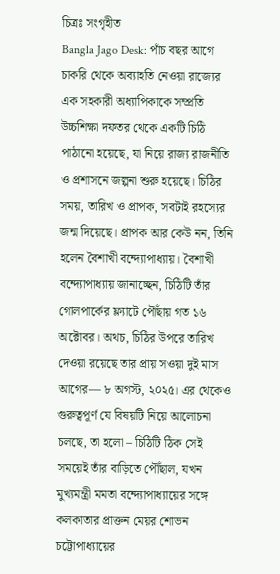চিত্রঃ সংগৃহীত
Bangla Jago Desk: পাঁচ বছর আগে চাকরি থেকে অব্যাহতি নেওয়া রাজ্যের এক সহকারী অধ্যাপিকাকে সম্প্রতি উচ্চশিক্ষা দফতর থেকে একটি চিঠি পাঠানো হয়েছে, যা নিয়ে রাজ্য রাজনীতি ও প্রশাসনে জল্পনা শুরু হয়েছে। চিঠির সময়, তারিখ ও প্রাপক, সবটাই রহস্যের জন্ম দিয়েছে। প্রাপক আর কেউ নন, তিনি হলেন বৈশাখী বন্দ্যোপাধ্যায়। বৈশাখী বন্দ্যোপাধ্যায় জানাচ্ছেন, চিঠিটি তাঁর গোলপার্কের ফ্ল্যাটে পৌঁছায় গত ১৬ অক্টোবর। অথচ, চিঠির উপরে তারিখ দেওয়া রয়েছে তার প্রায় সওয়া দুই মাস আগের— ৮ অগস্ট, ২০২৫। এর থেকেও গুরুত্বপূর্ণ যে বিষয়টি নিয়ে আলোচনা চলছে, তা হলো – চিঠিটি ঠিক সেই সময়েই তাঁর বাড়িতে পৌঁছাল, যখন মুখ্যমন্ত্রী মমতা বন্দ্যোপাধ্যায়ের সঙ্গে কলকাতার প্রাক্তন মেয়র শোভন চট্টোপাধ্যায়ের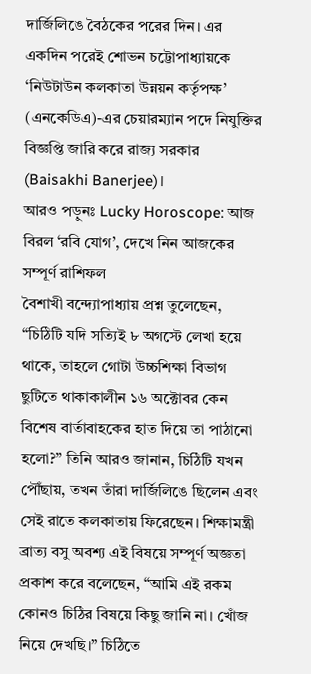দার্জিলিঙে বৈঠকের পরের দিন। এর একদিন পরেই শোভন চট্টোপাধ্যায়কে ‘নিউটাউন কলকাতা উন্নয়ন কর্তৃপক্ষ’ (এনকেডিএ)-এর চেয়ারম্যান পদে নিযুক্তির বিজ্ঞপ্তি জারি করে রাজ্য সরকার (Baisakhi Banerjee)।
আরও পড়ুনঃ Lucky Horoscope: আজ বিরল ‘রবি যোগ’, দেখে নিন আজকের সম্পূর্ণ রাশিফল
বৈশাখী বন্দ্যোপাধ্যায় প্রশ্ন তুলেছেন, “চিঠিটি যদি সত্যিই ৮ অগস্টে লেখা হয়ে থাকে, তাহলে গোটা উচ্চশিক্ষা বিভাগ ছুটিতে থাকাকালীন ১৬ অক্টোবর কেন বিশেষ বার্তাবাহকের হাত দিয়ে তা পাঠানো হলো?” তিনি আরও জানান, চিঠিটি যখন পৌঁছায়, তখন তাঁরা দার্জিলিঙে ছিলেন এবং সেই রাতে কলকাতায় ফিরেছেন। শিক্ষামন্ত্রী ব্রাত্য বসু অবশ্য এই বিষয়ে সম্পূর্ণ অজ্ঞতা প্রকাশ করে বলেছেন, “আমি এই রকম কোনও চিঠির বিষয়ে কিছু জানি না। খোঁজ নিয়ে দেখছি।” চিঠিতে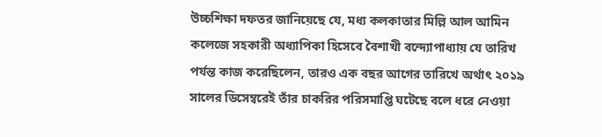উচ্চশিক্ষা দফতর জানিয়েছে যে, মধ্য কলকাতার মিল্লি আল আমিন কলেজে সহকারী অধ্যাপিকা হিসেবে বৈশাখী বন্দ্যোপাধ্যায় যে তারিখ পর্যন্ত কাজ করেছিলেন, তারও এক বছর আগের তারিখে অর্থাৎ ২০১৯ সালের ডিসেম্বরেই তাঁর চাকরির পরিসমাপ্তি ঘটেছে বলে ধরে নেওয়া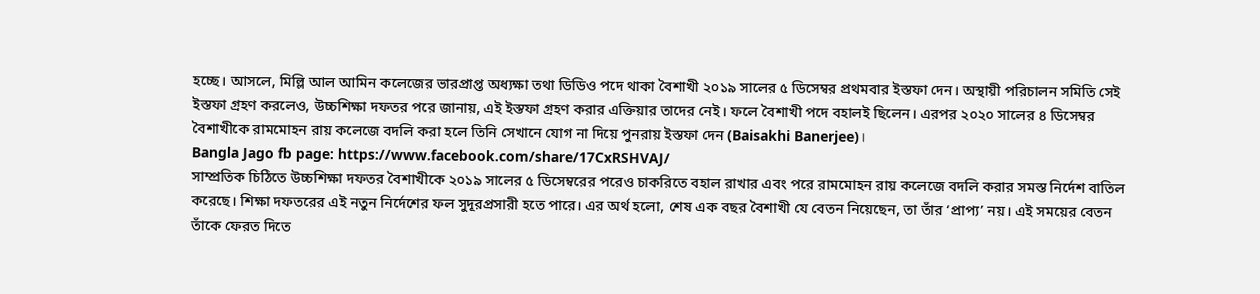হচ্ছে। আসলে, মিল্লি আল আমিন কলেজের ভারপ্রাপ্ত অধ্যক্ষা তথা ডিডিও পদে থাকা বৈশাখী ২০১৯ সালের ৫ ডিসেম্বর প্রথমবার ইস্তফা দেন। অস্থায়ী পরিচালন সমিতি সেই ইস্তফা গ্রহণ করলেও, উচ্চশিক্ষা দফতর পরে জানায়, এই ইস্তফা গ্রহণ করার এক্তিয়ার তাদের নেই। ফলে বৈশাখী পদে বহালই ছিলেন। এরপর ২০২০ সালের ৪ ডিসেম্বর বৈশাখীকে রামমোহন রায় কলেজে বদলি করা হলে তিনি সেখানে যোগ না দিয়ে পুনরায় ইস্তফা দেন (Baisakhi Banerjee)।
Bangla Jago fb page: https://www.facebook.com/share/17CxRSHVAJ/
সাম্প্রতিক চিঠিতে উচ্চশিক্ষা দফতর বৈশাখীকে ২০১৯ সালের ৫ ডিসেম্বরের পরেও চাকরিতে বহাল রাখার এবং পরে রামমোহন রায় কলেজে বদলি করার সমস্ত নির্দেশ বাতিল করেছে। শিক্ষা দফতরের এই নতুন নির্দেশের ফল সুদূরপ্রসারী হতে পারে। এর অর্থ হলো, শেষ এক বছর বৈশাখী যে বেতন নিয়েছেন, তা তাঁর ‘প্রাপ্য’ নয়। এই সময়ের বেতন তাঁকে ফেরত দিতে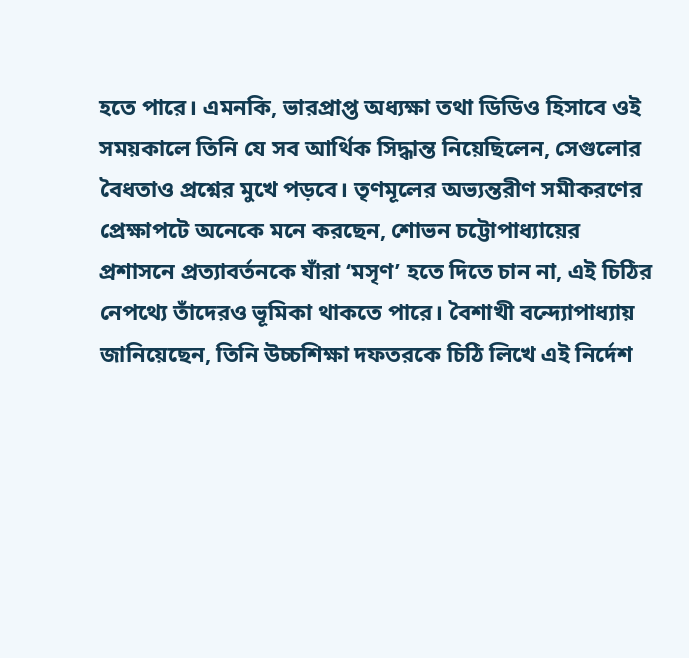হতে পারে। এমনকি, ভারপ্রাপ্ত অধ্যক্ষা তথা ডিডিও হিসাবে ওই সময়কালে তিনি যে সব আর্থিক সিদ্ধান্ত নিয়েছিলেন, সেগুলোর বৈধতাও প্রশ্নের মুখে পড়বে। তৃণমূলের অভ্যন্তরীণ সমীকরণের প্রেক্ষাপটে অনেকে মনে করছেন, শোভন চট্টোপাধ্যায়ের প্রশাসনে প্রত্যাবর্তনকে যাঁরা ‘মসৃণ’ হতে দিতে চান না, এই চিঠির নেপথ্যে তাঁদেরও ভূমিকা থাকতে পারে। বৈশাখী বন্দ্যোপাধ্যায় জানিয়েছেন, তিনি উচ্চশিক্ষা দফতরকে চিঠি লিখে এই নির্দেশ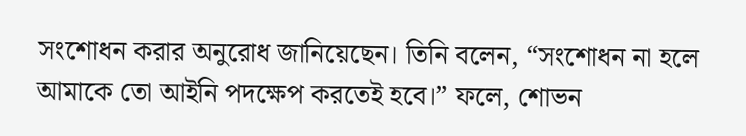সংশোধন করার অনুরোধ জানিয়েছেন। তিনি বলেন, “সংশোধন না হলে আমাকে তো আইনি পদক্ষেপ করতেই হবে।” ফলে, শোভন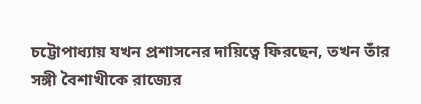চট্টোপাধ্যায় যখন প্রশাসনের দায়িত্বে ফিরছেন, তখন তাঁর সঙ্গী বৈশাখীকে রাজ্যের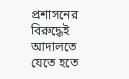প্রশাসনের বিরুদ্ধেই আদালতে যেতে হতে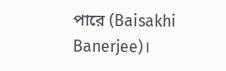পারে (Baisakhi Banerjee)।